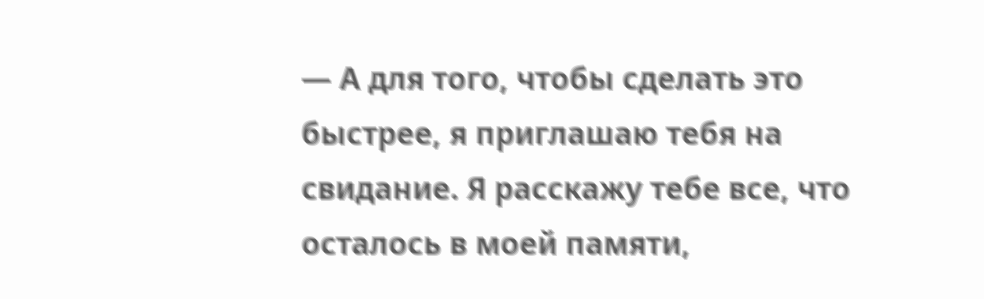— А для того, чтобы сделать это быстрее, я приглашаю тебя на свидание. Я расскажу тебе все, что осталось в моей памяти,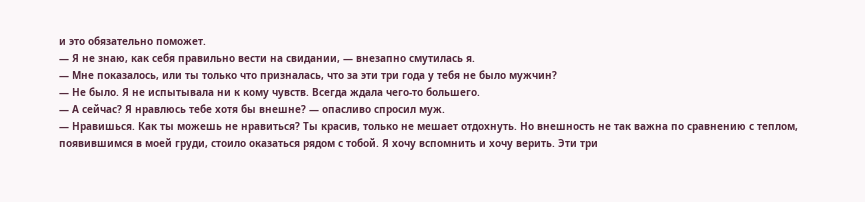и это обязательно поможет.
— Я не знаю, как себя правильно вести на свидании, — внезапно смутилась я.
— Мне показалось, или ты только что призналась, что за эти три года у тебя не было мужчин?
— Не было. Я не испытывала ни к кому чувств. Всегда ждала чего-то большего.
— А сейчас? Я нравлюсь тебе хотя бы внешне? — опасливо спросил муж.
— Нравишься. Как ты можешь не нравиться? Ты красив, только не мешает отдохнуть. Но внешность не так важна по сравнению с теплом, появившимся в моей груди, стоило оказаться рядом с тобой. Я хочу вспомнить и хочу верить. Эти три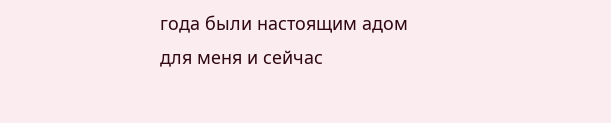года были настоящим адом для меня и сейчас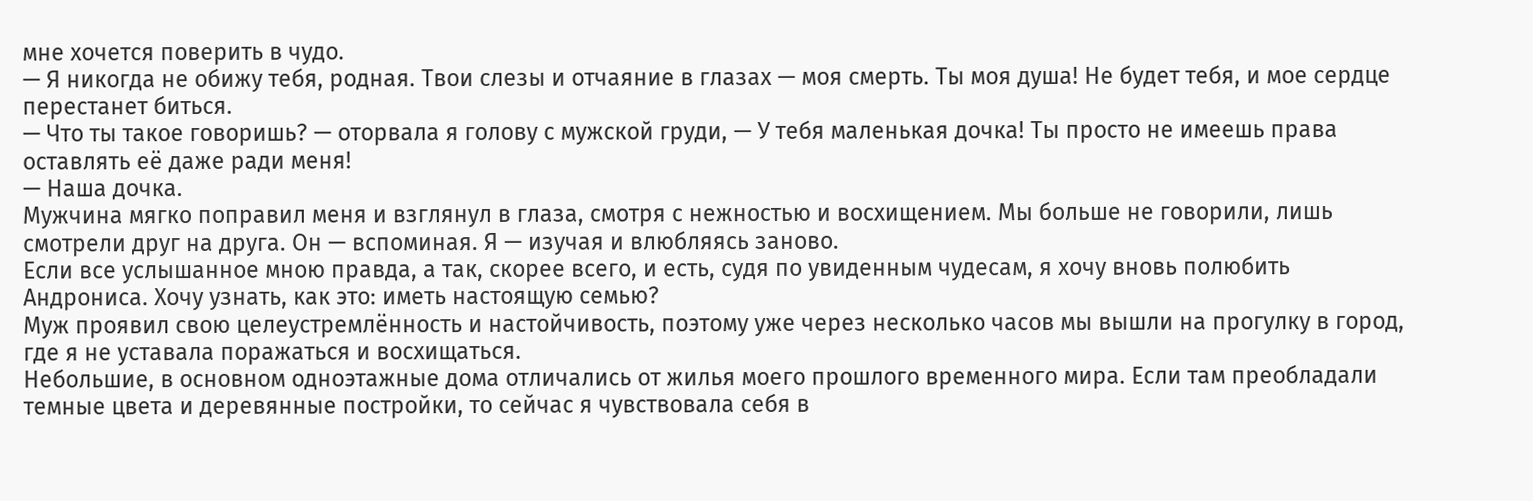мне хочется поверить в чудо.
— Я никогда не обижу тебя, родная. Твои слезы и отчаяние в глазах — моя смерть. Ты моя душа! Не будет тебя, и мое сердце перестанет биться.
— Что ты такое говоришь? — оторвала я голову с мужской груди, — У тебя маленькая дочка! Ты просто не имеешь права оставлять её даже ради меня!
— Наша дочка.
Мужчина мягко поправил меня и взглянул в глаза, смотря с нежностью и восхищением. Мы больше не говорили, лишь смотрели друг на друга. Он — вспоминая. Я — изучая и влюбляясь заново.
Если все услышанное мною правда, а так, скорее всего, и есть, судя по увиденным чудесам, я хочу вновь полюбить Андрониса. Хочу узнать, как это: иметь настоящую семью?
Муж проявил свою целеустремлённость и настойчивость, поэтому уже через несколько часов мы вышли на прогулку в город, где я не уставала поражаться и восхищаться.
Небольшие, в основном одноэтажные дома отличались от жилья моего прошлого временного мира. Если там преобладали темные цвета и деревянные постройки, то сейчас я чувствовала себя в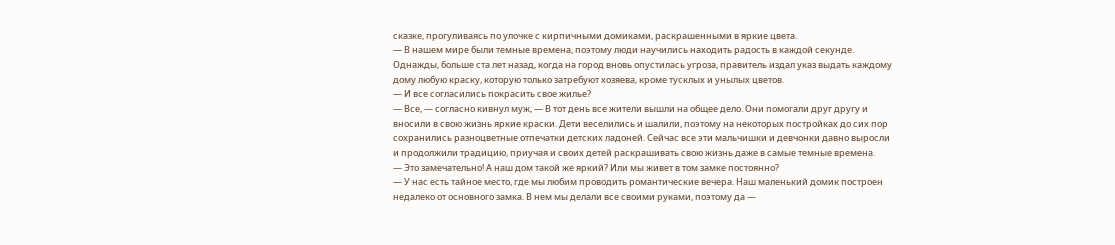сказке, прогуливаясь по улочке с кирпичными домиками, раскрашенными в яркие цвета.
— В нашем мире были темные времена, поэтому люди научились находить радость в каждой секунде. Однажды, больше ста лет назад, когда на город вновь опустилась угроза, правитель издал указ выдать каждому дому любую краску, которую только затребуют хозяева, кроме тусклых и унылых цветов.
— И все согласились покрасить свое жилье?
— Все, — согласно кивнул муж, — В тот день все жители вышли на общее дело. Они помогали друг другу и вносили в свою жизнь яркие краски. Дети веселились и шалили, поэтому на некоторых постройках до сих пор сохранились разноцветные отпечатки детских ладоней. Сейчас все эти мальчишки и девчонки давно выросли и продолжили традицию, приучая и своих детей раскрашивать свою жизнь даже в самые темные времена.
— Это замечательно! А наш дом такой же яркий? Или мы живет в том замке постоянно?
— У нас есть тайное место, где мы любим проводить романтические вечера. Наш маленький домик построен недалеко от основного замка. В нем мы делали все своими руками, поэтому да —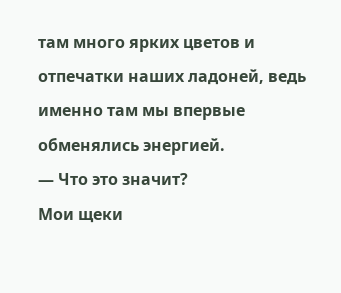там много ярких цветов и отпечатки наших ладоней, ведь именно там мы впервые обменялись энергией.
— Что это значит?
Мои щеки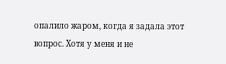опалило жаром, когда я задала этот вопрос. Хотя у меня и не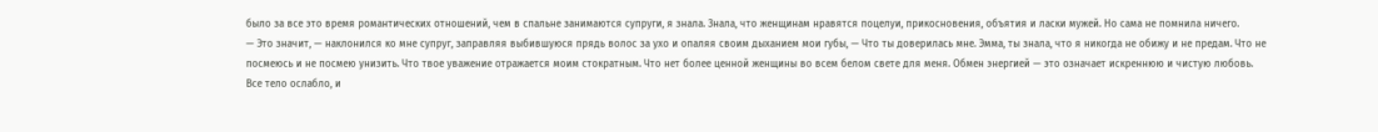было за все это время романтических отношений, чем в спальне занимаются супруги, я знала. Знала, что женщинам нравятся поцелуи, прикосновения, объятия и ласки мужей. Но сама не помнила ничего.
— Это значит, — наклонился ко мне супруг, заправляя выбившуюся прядь волос за ухо и опаляя своим дыханием мои губы, — Что ты доверилась мне. Эмма, ты знала, что я никогда не обижу и не предам. Что не посмеюсь и не посмею унизить. Что твое уважение отражается моим стократным. Что нет более ценной женщины во всем белом свете для меня. Обмен энергией — это означает искреннюю и чистую любовь.
Все тело ослабло, и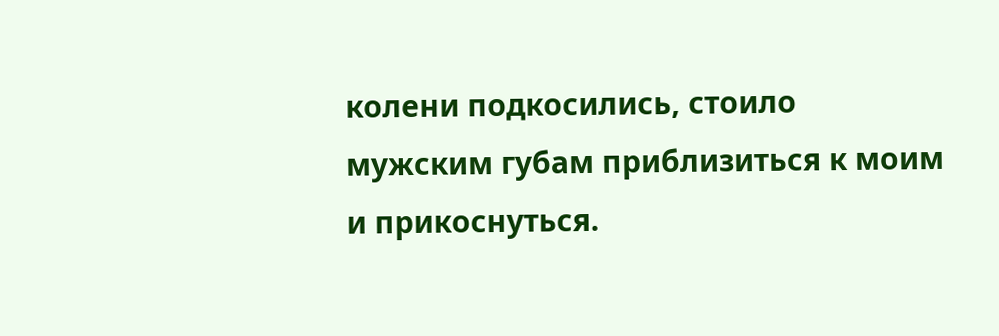колени подкосились, стоило мужским губам приблизиться к моим и прикоснуться.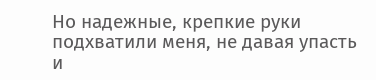Но надежные, крепкие руки подхватили меня, не давая упасть и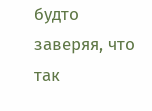будто заверяя, что так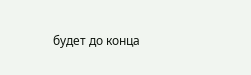будет до конца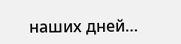наших дней…